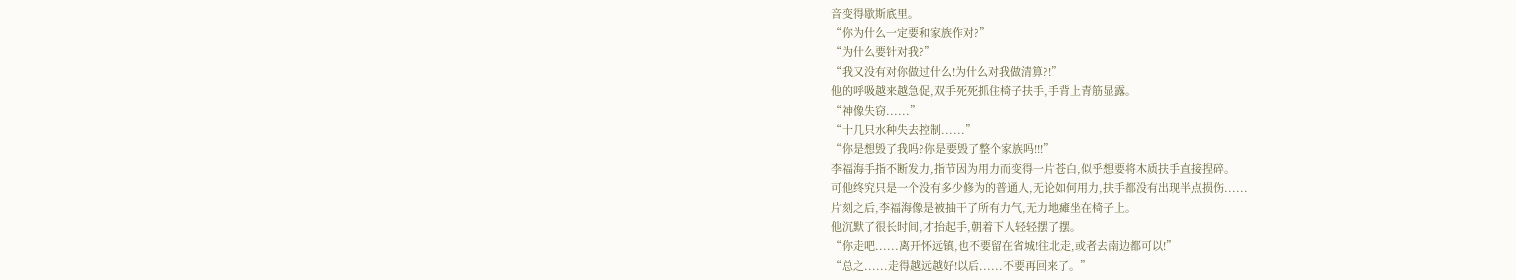音变得歇斯底里。
“你为什么一定要和家族作对?”
“为什么要针对我?”
“我又没有对你做过什么!为什么对我做清算?!”
他的呼吸越来越急促,双手死死抓住椅子扶手,手背上青筋显露。
“神像失窃......”
“十几只水种失去控制......”
“你是想毁了我吗?你是要毁了整个家族吗!!!”
李福海手指不断发力,指节因为用力而变得一片苍白,似乎想要将木质扶手直接捏碎。
可他终究只是一个没有多少修为的普通人,无论如何用力,扶手都没有出现半点损伤......
片刻之后,李福海像是被抽干了所有力气,无力地瘫坐在椅子上。
他沉默了很长时间,才抬起手,朝着下人轻轻摆了摆。
“你走吧......离开怀远镇,也不要留在省城!往北走,或者去南边都可以!”
“总之......走得越远越好!以后......不要再回来了。”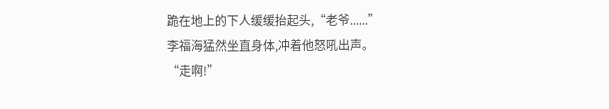跪在地上的下人缓缓抬起头,“老爷......”
李福海猛然坐直身体,冲着他怒吼出声。
“走啊!”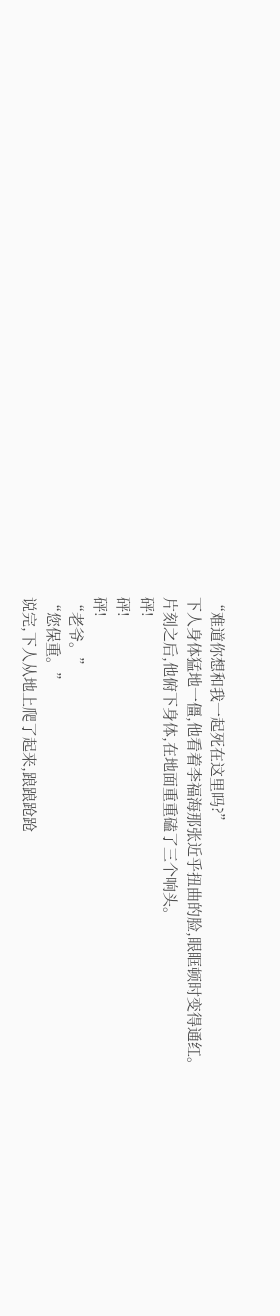“难道你想和我一起死在这里吗?”
下人身体猛地一僵,他看着李福海那张近乎扭曲的脸,眼眶顿时变得通红。
片刻之后,他俯下身体,在地面重重磕了三个响头。
砰!
砰!
砰!
“老爷。”
“您保重。”
说完,下人从地上爬了起来,踉踉跄跄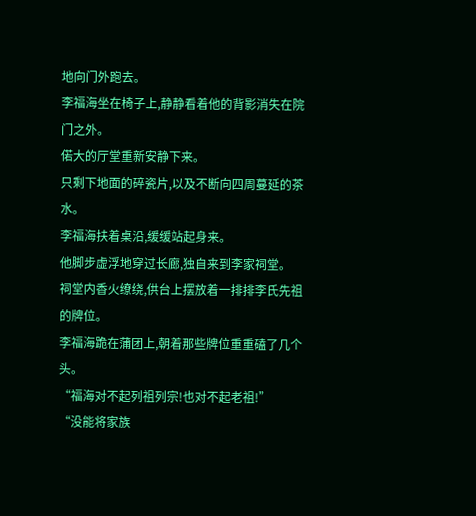地向门外跑去。
李福海坐在椅子上,静静看着他的背影消失在院门之外。
偌大的厅堂重新安静下来。
只剩下地面的碎瓷片,以及不断向四周蔓延的茶水。
李福海扶着桌沿,缓缓站起身来。
他脚步虚浮地穿过长廊,独自来到李家祠堂。
祠堂内香火缭绕,供台上摆放着一排排李氏先祖的牌位。
李福海跪在蒲团上,朝着那些牌位重重磕了几个头。
“福海对不起列祖列宗!也对不起老祖!”
“没能将家族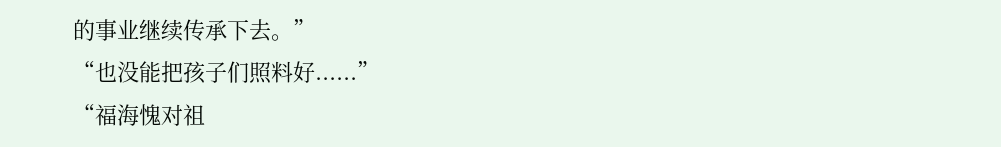的事业继续传承下去。”
“也没能把孩子们照料好......”
“福海愧对祖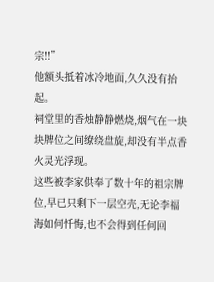宗!!”
他额头抵着冰冷地面,久久没有抬起。
祠堂里的香烛静静燃烧,烟气在一块块牌位之间缭绕盘旋,却没有半点香火灵光浮现。
这些被李家供奉了数十年的祖宗牌位,早已只剩下一层空壳,无论李福海如何忏悔,也不会得到任何回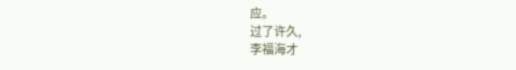应。
过了许久,
李福海才